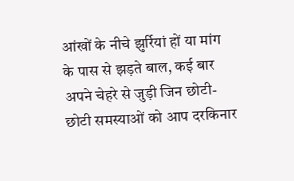आंखों के नीचे झुर्रियां हों या मांग के पास से झड़ते बाल, कई बार अपने चेहरे से जुड़ी जिन छोटी-छोटी समस्याओं को आप दरकिनार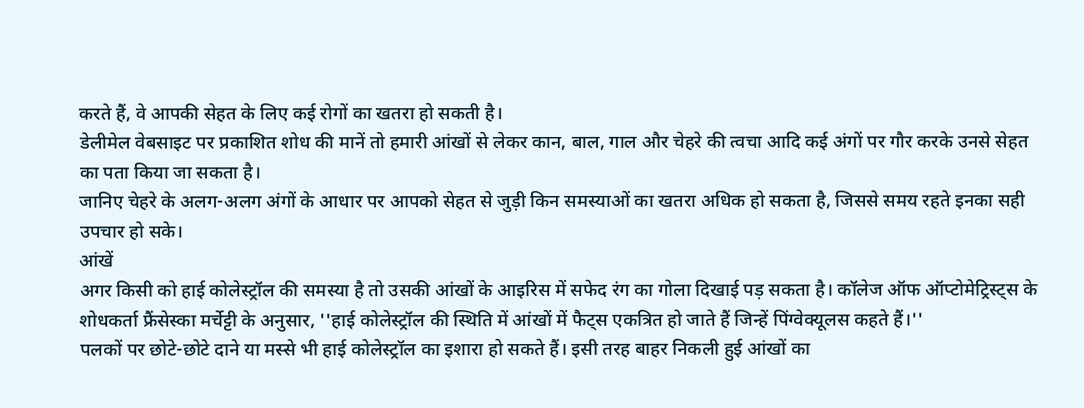करते हैं, वे आपकी सेहत के लिए कई रोगों का खतरा हो सकती है।
डेलीमेल वेबसाइट पर प्रकाशित शोध की मानें तो हमारी आंखों से लेकर कान, बाल, गाल और चेहरे की त्वचा आदि कई अंगों पर गौर करके उनसे सेहत का पता किया जा सकता है।
जानिए चेहरे के अलग-अलग अंगों के आधार पर आपको सेहत से जुड़ी किन समस्याओं का खतरा अधिक हो सकता है, जिससे समय रहते इनका सही उपचार हो सके।
आंखें
अगर किसी को हाई कोलेस्ट्रॉल की समस्या है तो उसकी आंखों के आइरिस में सफेद रंग का गोला दिखाई पड़ सकता है। कॉलेज ऑफ ऑप्टोमेट्रिस्ट्स के शोधकर्ता फ्रैंसेस्का मर्चेट्टी के अनुसार, ''हाई कोलेस्ट्रॉल की स्थिति में आंखों में फैट्स एकत्रित हो जाते हैं जिन्हें पिंग्वेक्यूलस कहते हैं।''
पलकों पर छोटे-छोटे दाने या मस्से भी हाई कोलेस्ट्रॉल का इशारा हो सकते हैं। इसी तरह बाहर निकली हुई आंखों का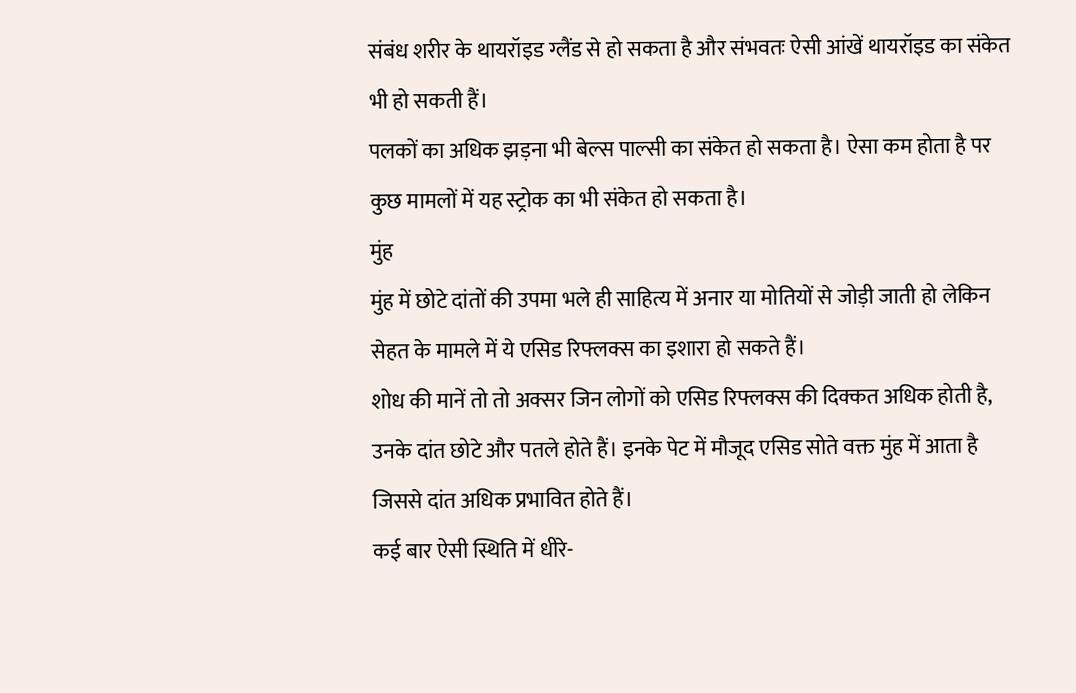संबंध शरीर के थायरॉइड ग्लैंड से हो सकता है और संभवतः ऐसी आंखें थायरॉइड का संकेत भी हो सकती हैं।
पलकों का अधिक झड़ना भी बेल्स पाल्सी का संकेत हो सकता है। ऐसा कम होता है पर कुछ मामलों में यह स्ट्रोक का भी संकेत हो सकता है।
मुंह
मुंह में छोटे दांतों की उपमा भले ही साहित्य में अनार या मोतियों से जोड़ी जाती हो लेकिन सेहत के मामले में ये एसिड रिफ्लक्स का इशारा हो सकते हैं।
शोध की मानें तो तो अक्सर जिन लोगों को एसिड रिफ्लक्स की दिक्कत अधिक होती है, उनके दांत छोटे और पतले होते हैं। इनके पेट में मौजूद एसिड सोते वक्त मुंह में आता है जिससे दांत अधिक प्रभावित होते हैं।
कई बार ऐसी स्थिति में धीरे-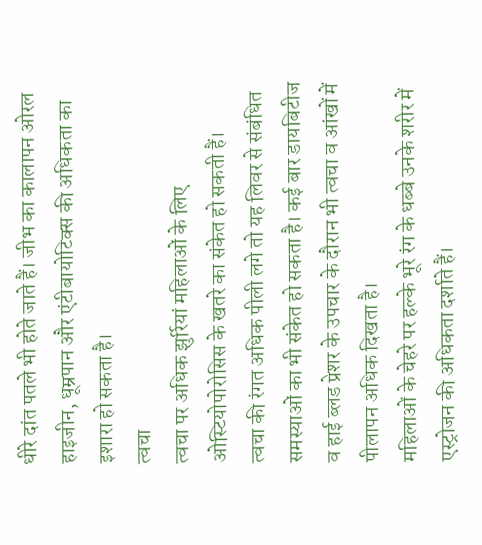धीरे दांत पतले भी होते जाते हैं। जीभ का कालापन ओरल हाइजीन, धूम्रपान और एंटीबायोटिक्स की अधिकता का इशारा हो सकता है।
त्वचा
त्वचा पर अधिक झुर्रियां महिलाओं के लिए ओस्टियोपोरोसिस के खतरे का संकेत हो सकती हैं।
त्वचा की रंगत अधिक पीली लगे तो यह लिवर से संबंधित समस्याओं का भी संकेत हो सकता है। कई बार डायबिटीज व हाई ब्लड प्रेशर के उपचार के दौरान भी त्वचा व आंखों में पीलापन अधिक दिखता है।
महिलाओं के चेहरे पर हल्के भूरे रंग के धब्बे उनके शरीर में एस्ट्रोजन की अधिकता दर्शाते हैं।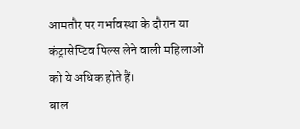आमतौर पर गर्भावस्था के दौरान या कंट्रासेप्टिव पिल्स लेने वाली महिलाओं को ये अधिक होते हैं।
बाल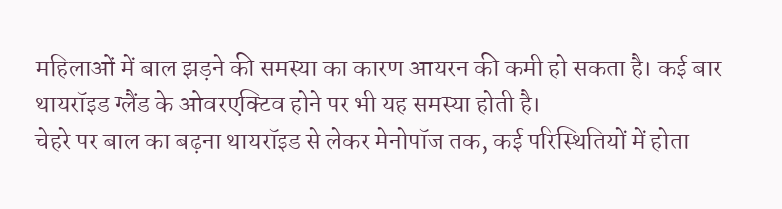महिलाओं में बाल झड़ने की समस्या का कारण आयरन की कमी हो सकता है। कई बार थायरॉइड ग्लैंड के ओवरएक्टिव होने पर भी यह समस्या होती है।
चेहरे पर बाल का बढ़ना थायरॉइड से लेकर मेनोपॉज तक, कई परिस्थितियों में होता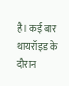है। कई बार थायरॉइड के दौरान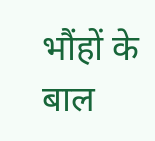भौंहों के बाल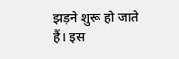झड़ने शुरू हो जाते हैं। इस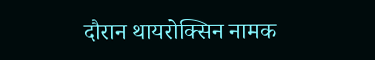दौरान थायरोक्सिन नामक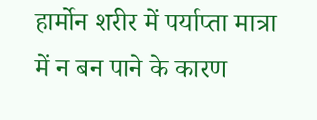हार्मोन शरीर में पर्याप्ता मात्रा में न बन पाने के कारण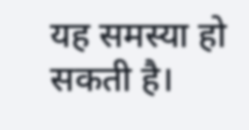यह समस्या हो सकती है।